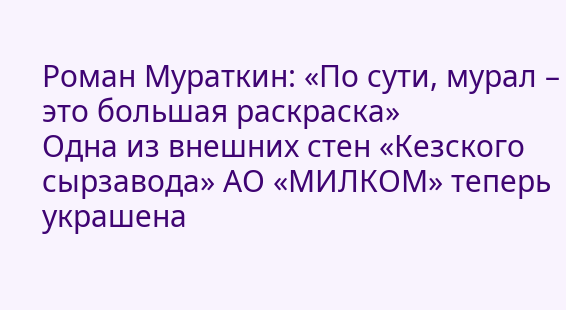Роман Мураткин: «По сути, мурал – это большая раскраска»
Одна из внешних стен «Кезского сырзавода» АО «МИЛКОМ» теперь украшена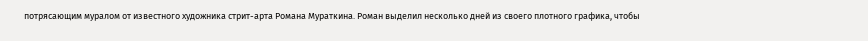потрясающим муралом от известного художника стрит-арта Романа Мураткина. Роман выделил несколько дней из своего плотного графика, чтобы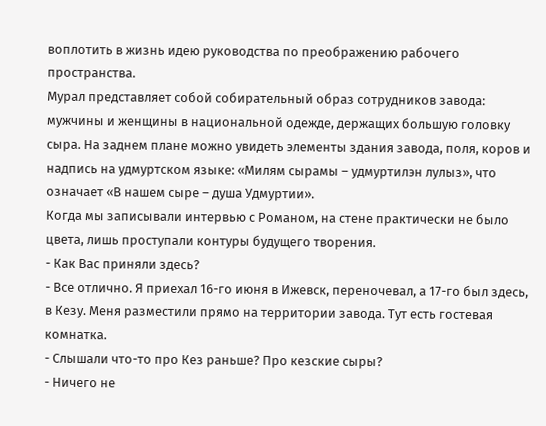воплотить в жизнь идею руководства по преображению рабочего пространства.
Мурал представляет собой собирательный образ сотрудников завода: мужчины и женщины в национальной одежде, держащих большую головку сыра. На заднем плане можно увидеть элементы здания завода, поля, коров и надпись на удмуртском языке: «Милям сырамы – удмуртилэн лулыз», что означает «В нашем сыре – душа Удмуртии».
Когда мы записывали интервью с Романом, на стене практически не было цвета, лишь проступали контуры будущего творения.
- Как Вас приняли здесь?
- Все отлично. Я приехал 16-го июня в Ижевск, переночевал, а 17-го был здесь, в Кезу. Меня разместили прямо на территории завода. Тут есть гостевая комнатка.
- Слышали что-то про Кез раньше? Про кезские сыры?
- Ничего не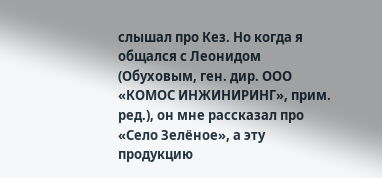слышал про Кез. Но когда я общался с Леонидом (Обуховым, ген. дир. ООО «КОМОС ИНЖИНИРИНГ», прим. ред.), он мне рассказал про «Село Зелёное», а эту продукцию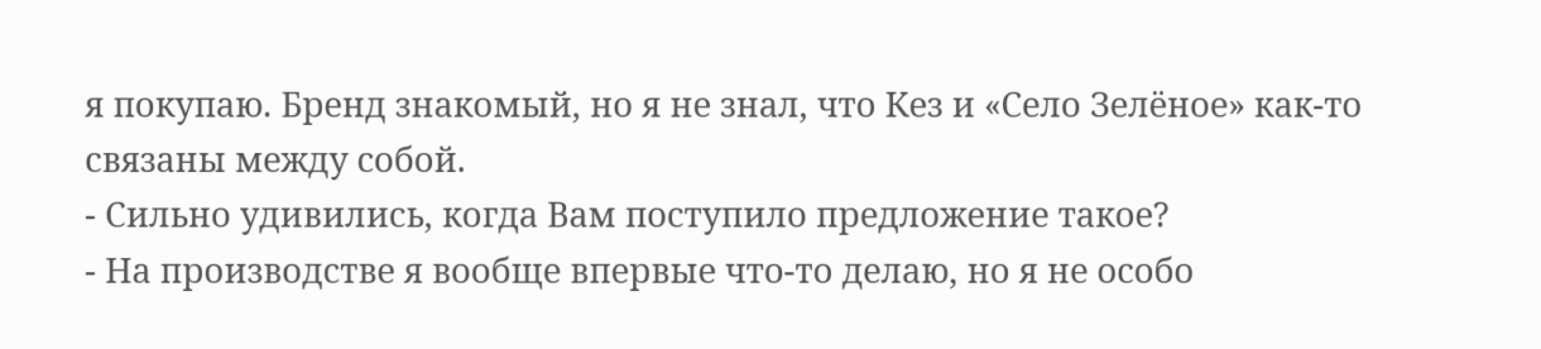я покупаю. Бренд знакомый, но я не знал, что Кез и «Село Зелёное» как-то связаны между собой.
- Сильно удивились, когда Вам поступило предложение такое?
- На производстве я вообще впервые что-то делаю, но я не особо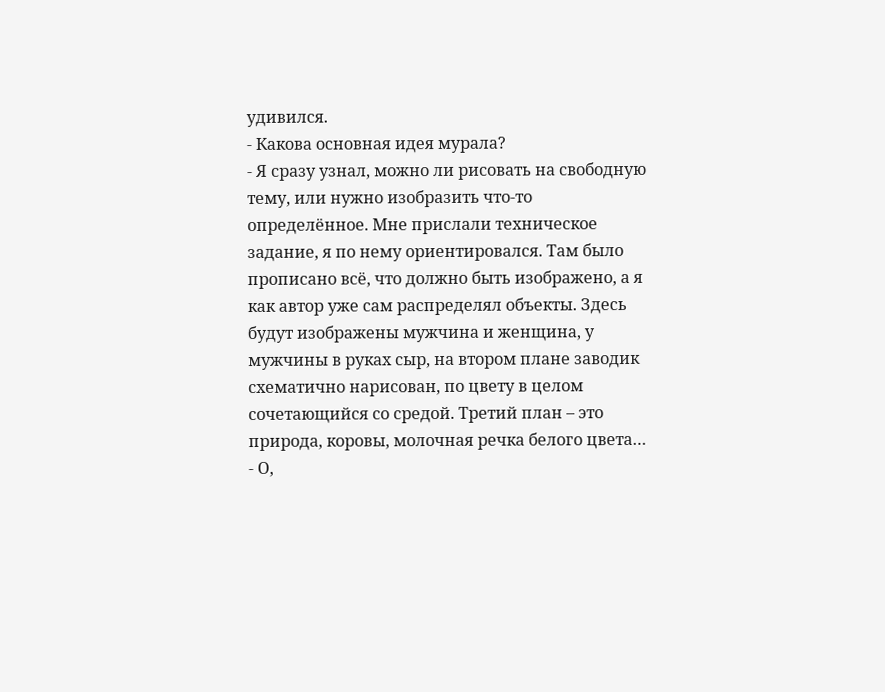удивился.
- Какова основная идея мурала?
- Я сразу узнал, можно ли рисовать на свободную тему, или нужно изобразить что-то определённое. Мне прислали техническое задание, я по нему ориентировался. Там было прописано всё, что должно быть изображено, а я как автор уже сам распределял объекты. Здесь будут изображены мужчина и женщина, у мужчины в руках сыр, на втором плане заводик схематично нарисован, по цвету в целом сочетающийся со средой. Третий план – это природа, коровы, молочная речка белого цвета…
- О,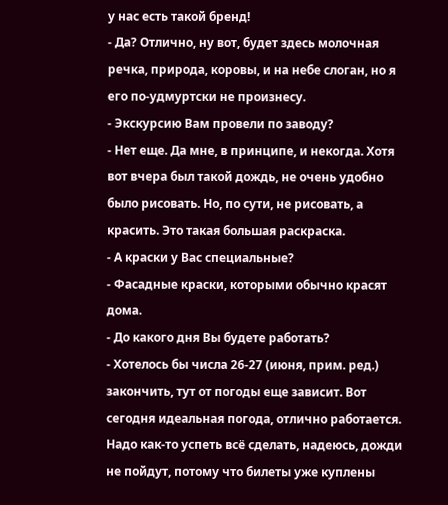у нас есть такой бренд!
- Да? Отлично, ну вот, будет здесь молочная речка, природа, коровы, и на небе слоган, но я его по-удмуртски не произнесу.
- Экскурсию Вам провели по заводу?
- Нет еще. Да мне, в принципе, и некогда. Хотя вот вчера был такой дождь, не очень удобно было рисовать. Но, по сути, не рисовать, а красить. Это такая большая раскраска.
- А краски у Вас специальные?
- Фасадные краски, которыми обычно красят дома.
- До какого дня Вы будете работать?
- Хотелось бы числа 26-27 (июня, прим. ред.) закончить, тут от погоды еще зависит. Вот сегодня идеальная погода, отлично работается. Надо как-то успеть всё сделать, надеюсь, дожди не пойдут, потому что билеты уже куплены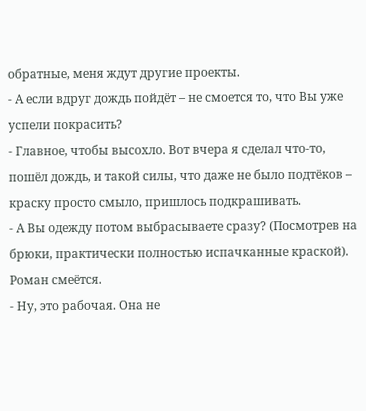обратные, меня ждут другие проекты.
- А если вдруг дождь пойдёт – не смоется то, что Вы уже успели покрасить?
- Главное, чтобы высохло. Вот вчера я сделал что-то, пошёл дождь, и такой силы, что даже не было подтёков – краску просто смыло, пришлось подкрашивать.
- А Вы одежду потом выбрасываете сразу? (Посмотрев на брюки, практически полностью испачканные краской). Роман смеётся.
- Ну, это рабочая. Она не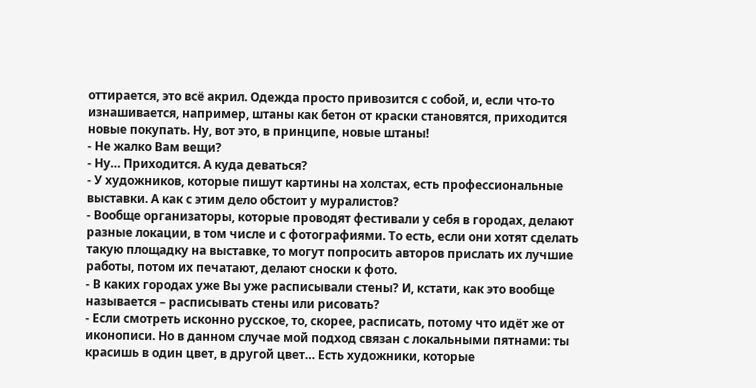оттирается, это всё акрил. Одежда просто привозится с собой, и, если что-то изнашивается, например, штаны как бетон от краски становятся, приходится новые покупать. Ну, вот это, в принципе, новые штаны!
- Не жалко Вам вещи?
- Ну… Приходится. А куда деваться?
- У художников, которые пишут картины на холстах, есть профессиональные выставки. А как с этим дело обстоит у муралистов?
- Вообще организаторы, которые проводят фестивали у себя в городах, делают разные локации, в том числе и с фотографиями. То есть, если они хотят сделать такую площадку на выставке, то могут попросить авторов прислать их лучшие работы, потом их печатают, делают сноски к фото.
- В каких городах уже Вы уже расписывали стены? И, кстати, как это вообще называется – расписывать стены или рисовать?
- Если смотреть исконно русское, то, скорее, расписать, потому что идёт же от иконописи. Но в данном случае мой подход связан с локальными пятнами: ты красишь в один цвет, в другой цвет… Есть художники, которые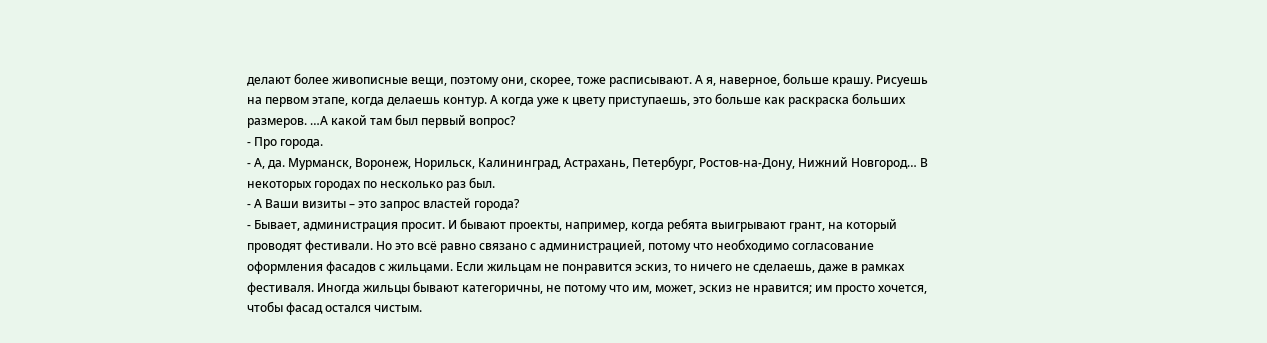делают более живописные вещи, поэтому они, скорее, тоже расписывают. А я, наверное, больше крашу. Рисуешь на первом этапе, когда делаешь контур. А когда уже к цвету приступаешь, это больше как раскраска больших размеров. …А какой там был первый вопрос?
- Про города.
- А, да. Мурманск, Воронеж, Норильск, Калининград, Астрахань, Петербург, Ростов-на-Дону, Нижний Новгород… В некоторых городах по несколько раз был.
- А Ваши визиты – это запрос властей города?
- Бывает, администрация просит. И бывают проекты, например, когда ребята выигрывают грант, на который проводят фестивали. Но это всё равно связано с администрацией, потому что необходимо согласование оформления фасадов с жильцами. Если жильцам не понравится эскиз, то ничего не сделаешь, даже в рамках фестиваля. Иногда жильцы бывают категоричны, не потому что им, может, эскиз не нравится; им просто хочется, чтобы фасад остался чистым.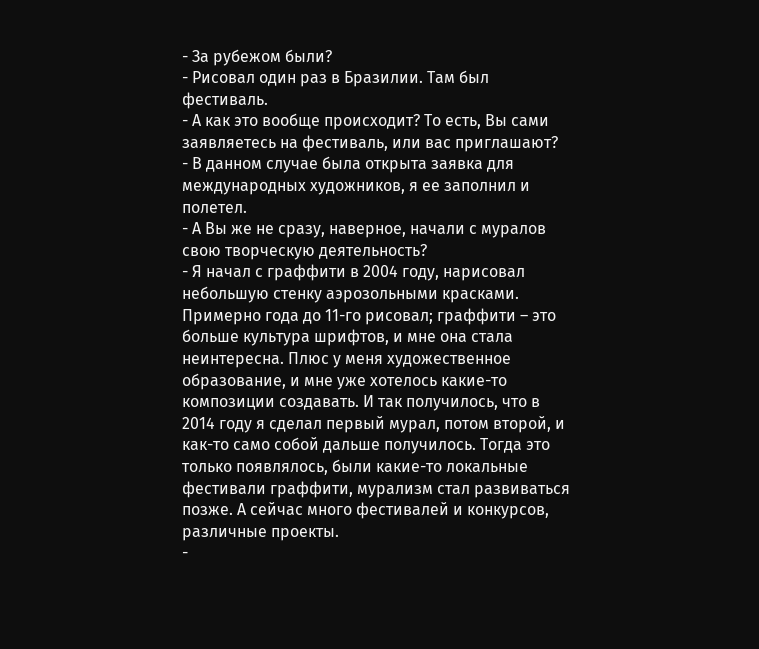- За рубежом были?
- Рисовал один раз в Бразилии. Там был фестиваль.
- А как это вообще происходит? То есть, Вы сами заявляетесь на фестиваль, или вас приглашают?
- В данном случае была открыта заявка для международных художников, я ее заполнил и полетел.
- А Вы же не сразу, наверное, начали с муралов свою творческую деятельность?
- Я начал с граффити в 2004 году, нарисовал небольшую стенку аэрозольными красками. Примерно года до 11-го рисовал; граффити – это больше культура шрифтов, и мне она стала неинтересна. Плюс у меня художественное образование, и мне уже хотелось какие-то композиции создавать. И так получилось, что в 2014 году я сделал первый мурал, потом второй, и как-то само собой дальше получилось. Тогда это только появлялось, были какие-то локальные фестивали граффити, мурализм стал развиваться позже. А сейчас много фестивалей и конкурсов, различные проекты.
-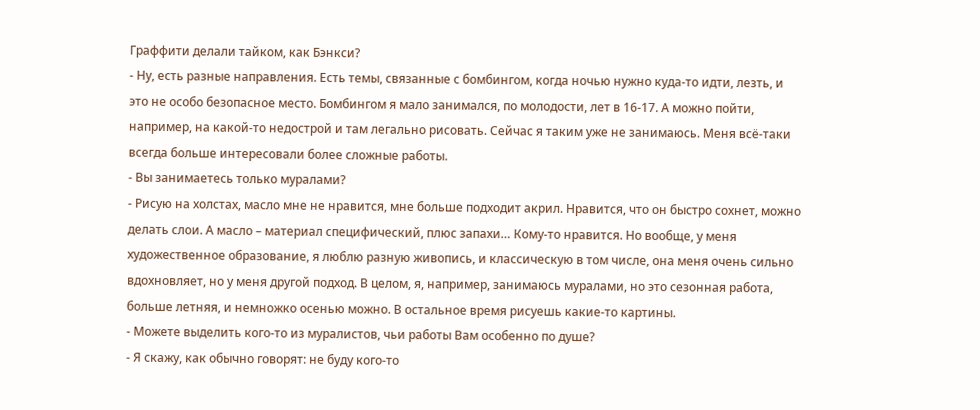Граффити делали тайком, как Бэнкси?
- Ну, есть разные направления. Есть темы, связанные с бомбингом, когда ночью нужно куда-то идти, лезть, и это не особо безопасное место. Бомбингом я мало занимался, по молодости, лет в 16-17. А можно пойти, например, на какой-то недострой и там легально рисовать. Сейчас я таким уже не занимаюсь. Меня всё-таки всегда больше интересовали более сложные работы.
- Вы занимаетесь только муралами?
- Рисую на холстах, масло мне не нравится, мне больше подходит акрил. Нравится, что он быстро сохнет, можно делать слои. А масло – материал специфический, плюс запахи… Кому-то нравится. Но вообще, у меня художественное образование, я люблю разную живопись, и классическую в том числе, она меня очень сильно вдохновляет, но у меня другой подход. В целом, я, например, занимаюсь муралами, но это сезонная работа, больше летняя, и немножко осенью можно. В остальное время рисуешь какие-то картины.
- Можете выделить кого-то из муралистов, чьи работы Вам особенно по душе?
- Я скажу, как обычно говорят: не буду кого-то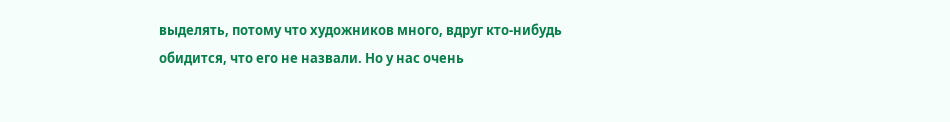выделять, потому что художников много, вдруг кто-нибудь обидится, что его не назвали. Но у нас очень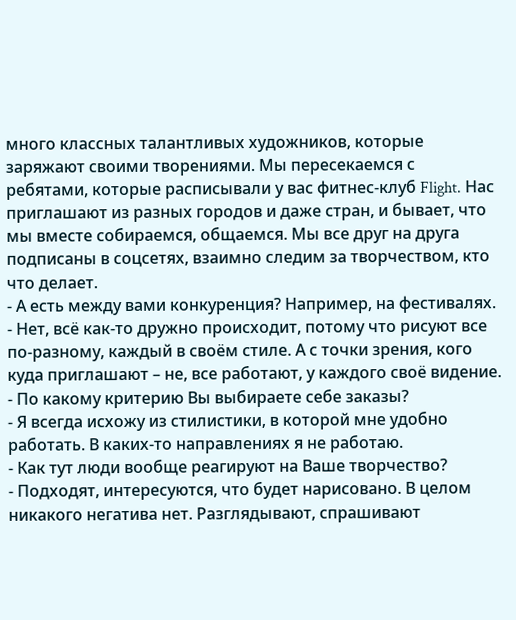много классных талантливых художников, которые заряжают своими творениями. Мы пересекаемся с ребятами, которые расписывали у вас фитнес-клуб Flight. Нас приглашают из разных городов и даже стран, и бывает, что мы вместе собираемся, общаемся. Мы все друг на друга подписаны в соцсетях, взаимно следим за творчеством, кто что делает.
- А есть между вами конкуренция? Например, на фестивалях.
- Нет, всё как-то дружно происходит, потому что рисуют все по-разному, каждый в своём стиле. А с точки зрения, кого куда приглашают – не, все работают, у каждого своё видение.
- По какому критерию Вы выбираете себе заказы?
- Я всегда исхожу из стилистики, в которой мне удобно работать. В каких-то направлениях я не работаю.
- Как тут люди вообще реагируют на Ваше творчество?
- Подходят, интересуются, что будет нарисовано. В целом никакого негатива нет. Разглядывают, спрашивают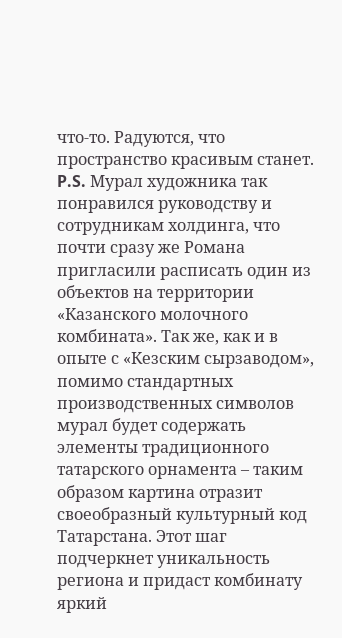что-то. Радуются, что пространство красивым станет.
P.S. Мурал художника так понравился руководству и сотрудникам холдинга, что почти сразу же Романа пригласили расписать один из объектов на территории «Казанского молочного комбината». Так же, как и в опыте с «Кезским сырзаводом», помимо стандартных производственных символов мурал будет содержать элементы традиционного татарского орнамента – таким образом картина отразит своеобразный культурный код Татарстана. Этот шаг подчеркнет уникальность региона и придаст комбинату яркий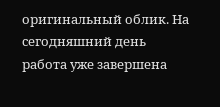оригинальный облик. На сегодняшний день работа уже завершена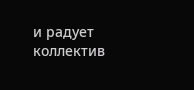и радует коллектив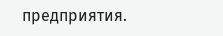предприятия.